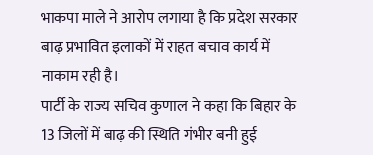भाकपा माले ने आरोप लगाया है कि प्रदेश सरकार बाढ़ प्रभावित इलाकों में राहत बचाव कार्य में नाकाम रही है।
पार्टी के राज्य सचिव कुणाल ने कहा कि बिहार के 13 जिलों में बाढ़ की स्थिति गंभीर बनी हुई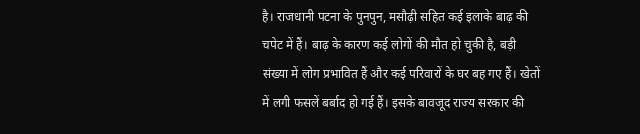है। राजधानी पटना के पुनपुन, मसौढ़ी सहित कई इलाके बाढ़ की चपेट में हैं। बाढ़ के कारण कई लोगों की मौत हो चुकी है, बड़ी संख्या में लोग प्रभावित हैं और कई परिवारों के घर बह गए हैं। खेतों में लगी फसलें बर्बाद हो गई हैं। इसके बावजूद राज्य सरकार की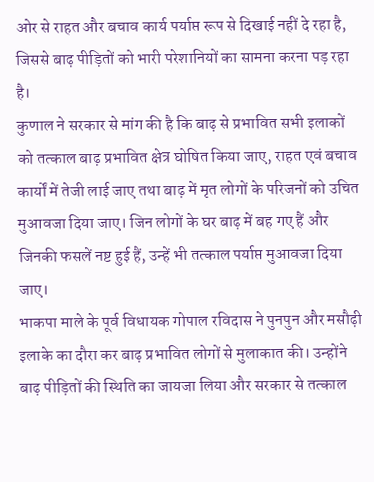ओर से राहत और बचाव कार्य पर्याप्त रूप से दिखाई नहीं दे रहा है, जिससे बाढ़ पीड़ितों को भारी परेशानियों का सामना करना पड़ रहा है।
कुणाल ने सरकार से मांग की है कि बाढ़ से प्रभावित सभी इलाकों को तत्काल बाढ़ प्रभावित क्षेत्र घोषित किया जाए, राहत एवं बचाव कार्यों में तेजी लाई जाए तथा बाढ़ में मृत लोगों के परिजनों को उचित मुआवजा दिया जाए। जिन लोगों के घर बाढ़ में बह गए हैं और जिनकी फसलें नष्ट हुई हैं, उन्हें भी तत्काल पर्याप्त मुआवजा दिया जाए।
भाकपा माले के पूर्व विधायक गोपाल रविदास ने पुनपुन और मसौढ़ी इलाके का दौरा कर बाढ़ प्रभावित लोगों से मुलाकात की। उन्होंने बाढ़ पीड़ितों की स्थिति का जायजा लिया और सरकार से तत्काल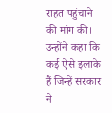राहत पहुंचाने की मांग की। उन्होंने कहा कि कई ऐसे इलाके हैं जिन्हें सरकार ने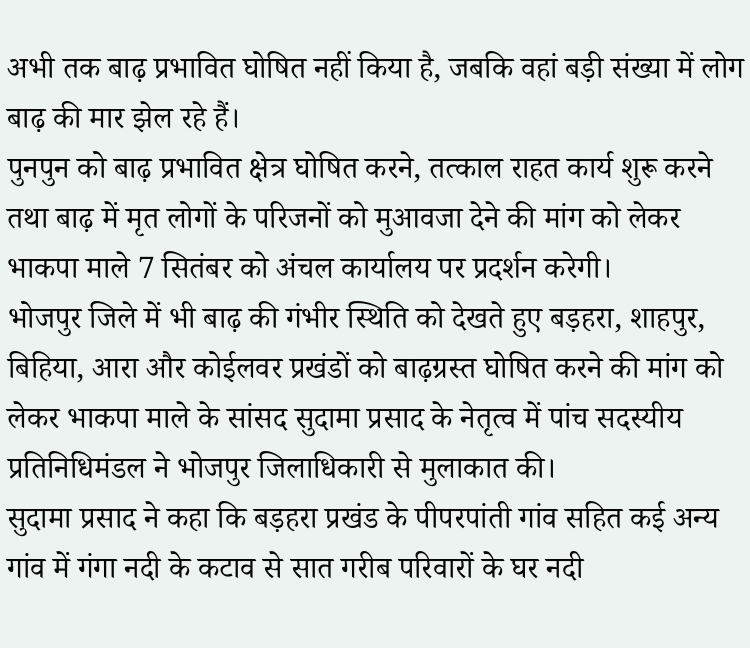अभी तक बाढ़ प्रभावित घोषित नहीं किया है, जबकि वहां बड़ी संख्या में लोग बाढ़ की मार झेल रहे हैं।
पुनपुन को बाढ़ प्रभावित क्षेत्र घोषित करने, तत्काल राहत कार्य शुरू करने तथा बाढ़ में मृत लोगों के परिजनों को मुआवजा देने की मांग को लेकर भाकपा माले 7 सितंबर को अंचल कार्यालय पर प्रदर्शन करेगी।
भोजपुर जिले में भी बाढ़ की गंभीर स्थिति को देखते हुए बड़हरा, शाहपुर, बिहिया, आरा और कोईलवर प्रखंडों को बाढ़ग्रस्त घोषित करने की मांग को लेकर भाकपा माले के सांसद सुदामा प्रसाद के नेतृत्व में पांच सदस्यीय प्रतिनिधिमंडल ने भोजपुर जिलाधिकारी से मुलाकात की।
सुदामा प्रसाद ने कहा कि बड़हरा प्रखंड के पीपरपांती गांव सहित कई अन्य गांव में गंगा नदी के कटाव से सात गरीब परिवारों के घर नदी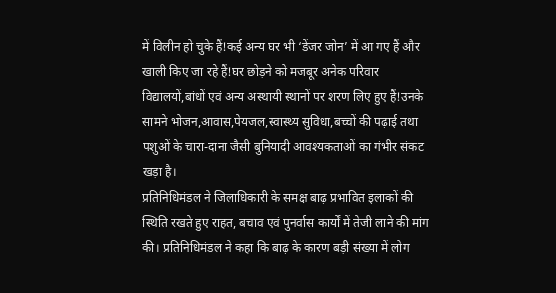में विलीन हो चुके हैं!कई अन्य घर भी ‘डेंजर जोन’ में आ गए हैं और खाली किए जा रहे हैं!घर छोड़ने को मजबूर अनेक परिवार विद्यालयों,बांधों एवं अन्य अस्थायी स्थानों पर शरण लिए हुए हैं!उनके सामने भोजन,आवास,पेयजल,स्वास्थ्य सुविधा,बच्चों की पढ़ाई तथा पशुओं के चारा-दाना जैसी बुनियादी आवश्यकताओं का गंभीर संकट खड़ा है।
प्रतिनिधिमंडल ने जिलाधिकारी के समक्ष बाढ़ प्रभावित इलाकों की स्थिति रखते हुए राहत, बचाव एवं पुनर्वास कार्यों में तेजी लाने की मांग की। प्रतिनिधिमंडल ने कहा कि बाढ़ के कारण बड़ी संख्या में लोग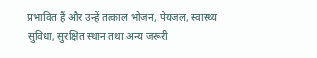प्रभावित हैं और उन्हें तत्काल भोजन, पेयजल, स्वास्थ्य सुविधा, सुरक्षित स्थान तथा अन्य जरूरी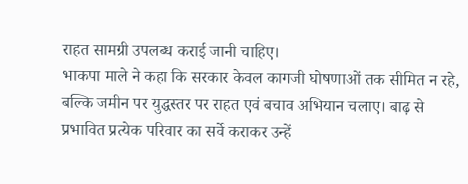राहत सामग्री उपलब्ध कराई जानी चाहिए।
भाकपा माले ने कहा कि सरकार केवल कागजी घोषणाओं तक सीमित न रहे, बल्कि जमीन पर युद्धस्तर पर राहत एवं बचाव अभियान चलाए। बाढ़ से प्रभावित प्रत्येक परिवार का सर्वे कराकर उन्हें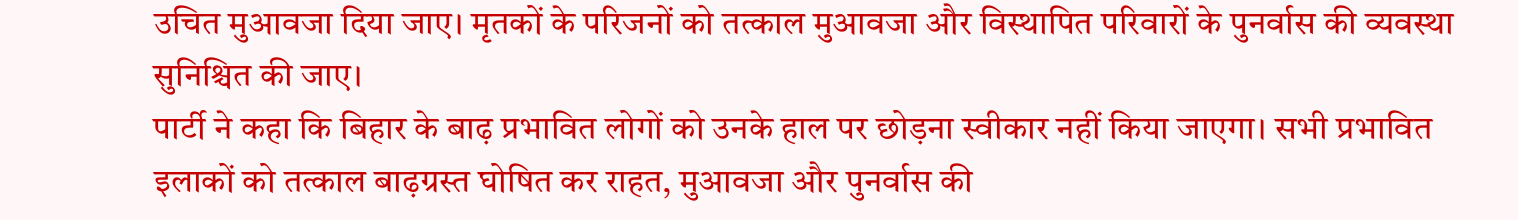उचित मुआवजा दिया जाए। मृतकों के परिजनों को तत्काल मुआवजा और विस्थापित परिवारों के पुनर्वास की व्यवस्था सुनिश्चित की जाए।
पार्टी ने कहा कि बिहार के बाढ़ प्रभावित लोगों को उनके हाल पर छोड़ना स्वीकार नहीं किया जाएगा। सभी प्रभावित इलाकों को तत्काल बाढ़ग्रस्त घोषित कर राहत, मुआवजा और पुनर्वास की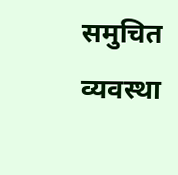समुचित व्यवस्था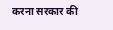करना सरकार की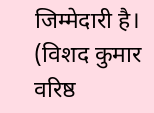जिम्मेदारी है।
(विशद कुमार वरिष्ठ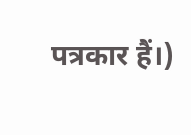पत्रकार हैं।)